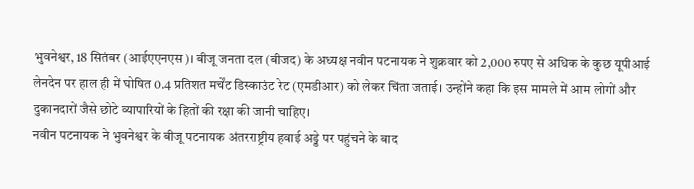भुवनेश्वर, 18 सितंबर (आईएएनएस)। बीजू जनता दल (बीजद) के अध्यक्ष नवीन पटनायक ने शुक्रवार को 2,000 रुपए से अधिक के कुछ यूपीआई लेनदेन पर हाल ही में घोषित 0.4 प्रतिशत मर्चेंट डिस्काउंट रेट (एमडीआर) को लेकर चिंता जताई। उन्होंने कहा कि इस मामले में आम लोगों और दुकानदारों जैसे छोटे व्यापारियों के हितों की रक्षा की जानी चाहिए।
नवीन पटनायक ने भुवनेश्वर के बीजू पटनायक अंतरराष्ट्रीय हवाई अड्डे पर पहुंचने के बाद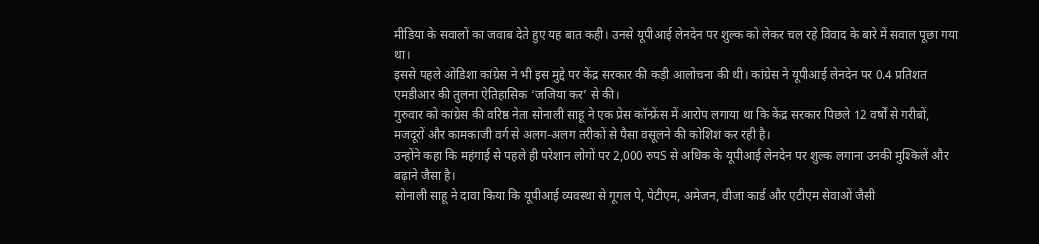मीडिया के सवालों का जवाब देते हुए यह बात कही। उनसे यूपीआई लेनदेन पर शुल्क को लेकर चल रहे विवाद के बारे में सवाल पूछा गया था।
इससे पहले ओडिशा कांग्रेस ने भी इस मुद्दे पर केंद्र सरकार की कड़ी आलोचना की थी। कांग्रेस ने यूपीआई लेनदेन पर 0.4 प्रतिशत एमडीआर की तुलना ऐतिहासिक ‘जजिया कर’ से की।
गुरुवार को कांग्रेस की वरिष्ठ नेता सोनाली साहू ने एक प्रेस कॉन्फ्रेंस में आरोप लगाया था कि केंद्र सरकार पिछले 12 वर्षों से गरीबों, मजदूरों और कामकाजी वर्ग से अलग-अलग तरीकों से पैसा वसूलने की कोशिश कर रही है।
उन्होंने कहा कि महंगाई से पहले ही परेशान लोगों पर 2,000 रुपS से अधिक के यूपीआई लेनदेन पर शुल्क लगाना उनकी मुश्किलें और बढ़ाने जैसा है।
सोनाली साहू ने दावा किया कि यूपीआई व्यवस्था से गूगल पे, पेटीएम, अमेजन, वीजा कार्ड और एटीएम सेवाओं जैसी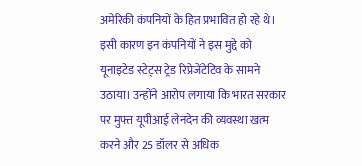अमेरिकी कंपनियों के हित प्रभावित हो रहे थे। इसी कारण इन कंपनियों ने इस मुद्दे को यूनाइटेड स्टेट्स ट्रेड रिप्रेजेंटेटिव के सामने उठाया। उन्होंने आरोप लगाया कि भारत सरकार पर मुफ्त यूपीआई लेनदेन की व्यवस्था खत्म करने और 25 डॉलर से अधिक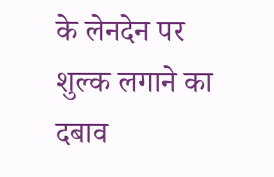के लेनदेन पर शुल्क लगाने का दबाव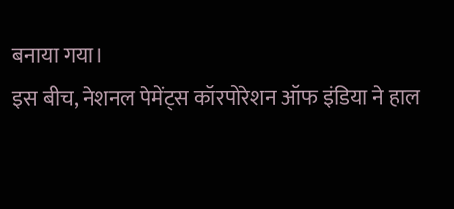बनाया गया।
इस बीच, नेशनल पेमेंट्स कॉरपोरेशन ऑफ इंडिया ने हाल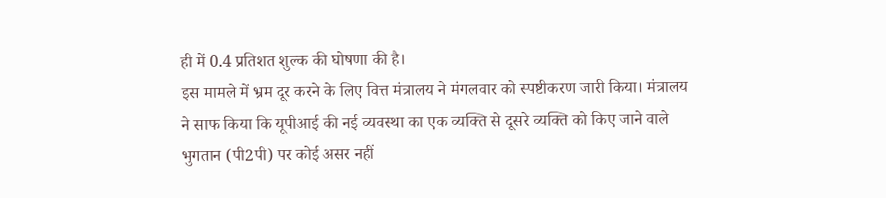ही में 0.4 प्रतिशत शुल्क की घोषणा की है।
इस मामले में भ्रम दूर करने के लिए वित्त मंत्रालय ने मंगलवार को स्पष्टीकरण जारी किया। मंत्रालय ने साफ किया कि यूपीआई की नई व्यवस्था का एक व्यक्ति से दूसरे व्यक्ति को किए जाने वाले भुगतान (पी2पी) पर कोई असर नहीं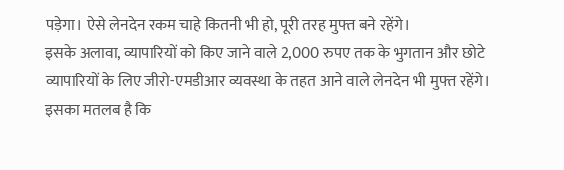पड़ेगा। ऐसे लेनदेन रकम चाहे कितनी भी हो, पूरी तरह मुफ्त बने रहेंगे।
इसके अलावा, व्यापारियों को किए जाने वाले 2,000 रुपए तक के भुगतान और छोटे व्यापारियों के लिए जीरो-एमडीआर व्यवस्था के तहत आने वाले लेनदेन भी मुफ्त रहेंगे।
इसका मतलब है कि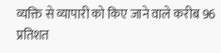व्यक्ति से व्यापारी को किए जाने वाले करीब 96 प्रतिशत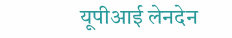यूपीआई लेनदेन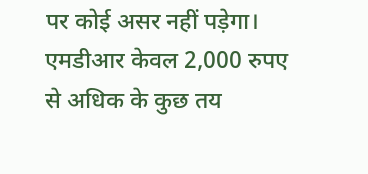पर कोई असर नहीं पड़ेगा। एमडीआर केवल 2,000 रुपए से अधिक के कुछ तय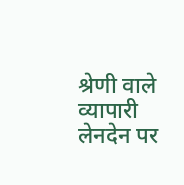श्रेणी वाले व्यापारी लेनदेन पर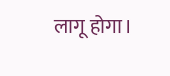लागू होगा।